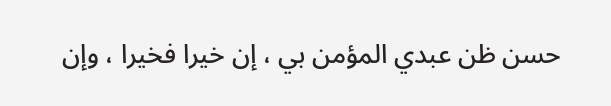حسن ظن عبدي المؤمن بي ، إن خيرا فخيرا ، وإن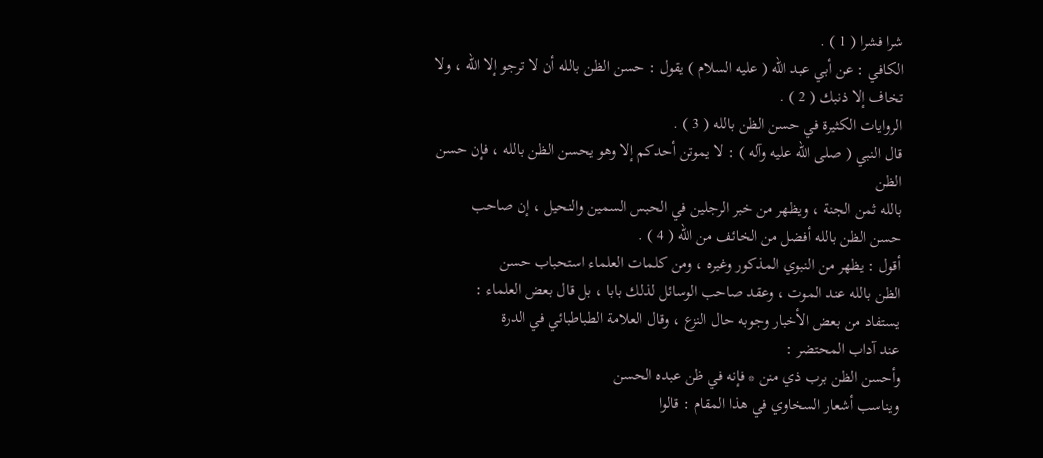شرا فشرا ( 1 ) .
الكافي : عن أبي عبد الله ( عليه السلام ) يقول : حسن الظن بالله أن لا ترجو إلا الله ، ولا
تخاف إلا ذنبك ( 2 ) .
الروايات الكثيرة في حسن الظن بالله ( 3 ) .
قال النبي ( صلى الله عليه وآله ) : لا يموتن أحدكم إلا وهو يحسن الظن بالله ، فإن حسن الظن
بالله ثمن الجنة ، ويظهر من خبر الرجلين في الحبس السمين والنحيل ، إن صاحب
حسن الظن بالله أفضل من الخائف من الله ( 4 ) .
أقول : يظهر من النبوي المذكور وغيره ، ومن كلمات العلماء استحباب حسن
الظن بالله عند الموت ، وعقد صاحب الوسائل لذلك بابا ، بل قال بعض العلماء :
يستفاد من بعض الأخبار وجوبه حال النزع ، وقال العلامة الطباطبائي في الدرة
عند آداب المحتضر :
وأحسن الظن برب ذي منن * فإنه في ظن عبده الحسن
ويناسب أشعار السخاوي في هذا المقام : قالوا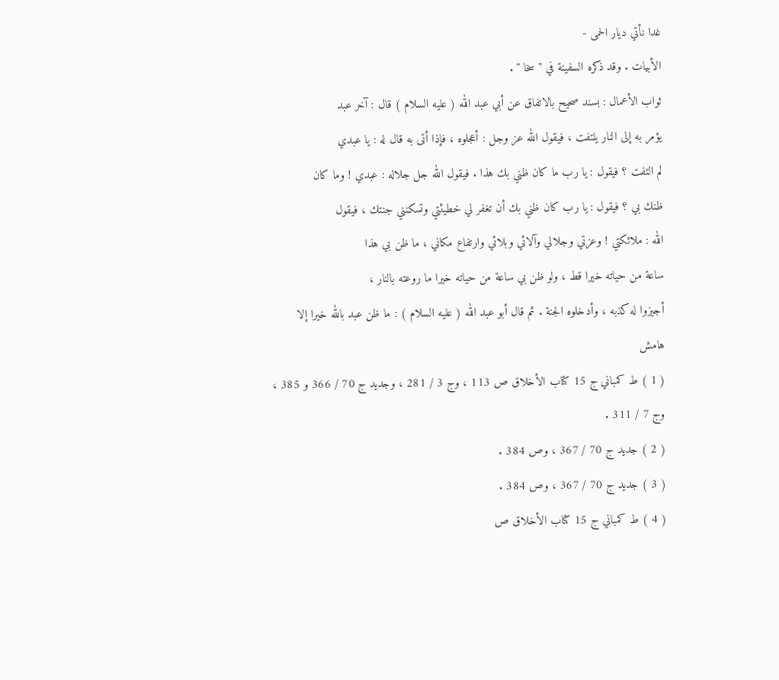غدا نأتي ديار الحمى -
الأبيات . وقد ذكره السفينة في " سخا " .
ثواب الأعمال : بسند صحيح بالاتفاق عن أبي عبد الله ( عليه السلام ) قال : آخر عبد
يؤمر به إلى النار يلتفت ، فيقول الله عز وجل : أعجلوه ، فإذا أتى به قال له : يا عبدي
لم التفت ؟ فيقول : يا رب ما كان ظني بك هذا . فيقول الله جل جلاله : عبدي ! وما كان
ظنك بي ؟ فيقول : يا رب كان ظني بك أن تغفر لي خطيئتي وتسكنني جنتك ، فيقول
الله : ملائكتي ! وعزتي وجلالي وآلائي وبلائي وارتفاع مكاني ، ما ظن بي هذا
ساعة من حياته خيرا قط ، ولو ظن بي ساعة من حياته خيرا ما روعته بالنار ،
أجيزوا له كذبه ، وأدخلوه الجنة . ثم قال أبو عبد الله ( عليه السلام ) : ما ظن عبد بالله خيرا إلا
هامش
( 1 ) ط كمباني ج 15 كتاب الأخلاق ص 113 ، وج 3 / 281 ، وجديد ج 70 / 366 و 385 ،
وج 7 / 311 .
( 2 ) جديد ج 70 / 367 ، وص 384 .
( 3 ) جديد ج 70 / 367 ، وص 384 .
( 4 ) ط كمباني ج 15 كتاب الأخلاق ص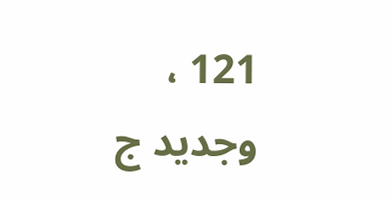121 ، وجديد ج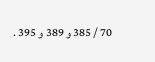70 / 385 و 389 و 395 .